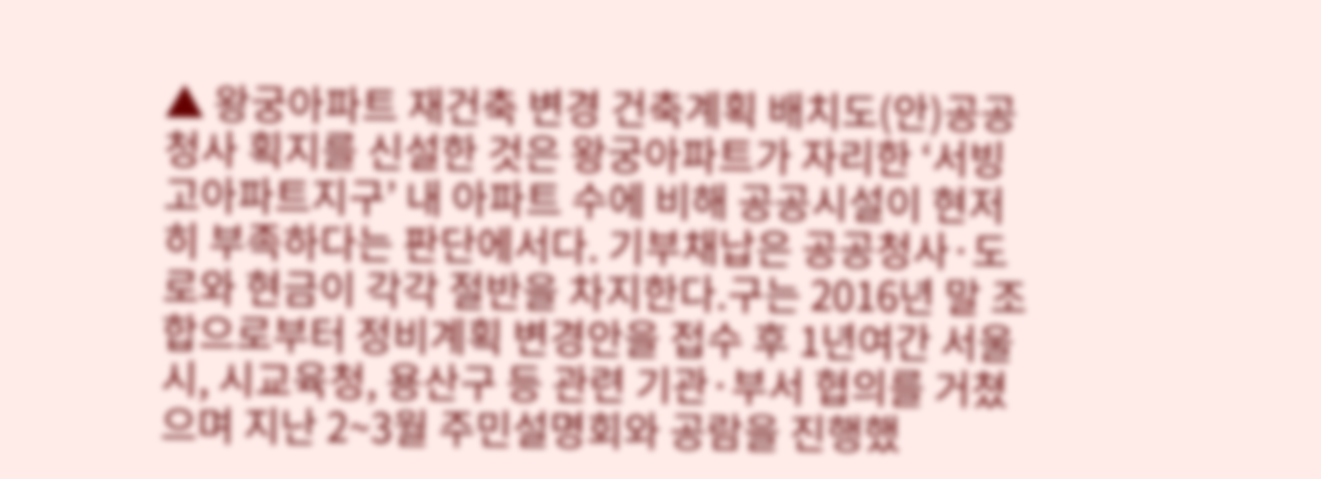▲ 왕궁아파트 재건축 변경 건축계획 배치도(안)공공청사 획지를 신설한 것은 왕궁아파트가 자리한 ‘서빙고아파트지구’ 내 아파트 수에 비해 공공시설이 현저히 부족하다는 판단에서다. 기부채납은 공공청사·도로와 현금이 각각 절반을 차지한다.구는 2016년 말 조합으로부터 정비계획 변경안을 접수 후 1년여간 서울시, 시교육청, 용산구 등 관련 기관·부서 협의를 거쳤으며 지난 2~3월 주민설명회와 공람을 진행했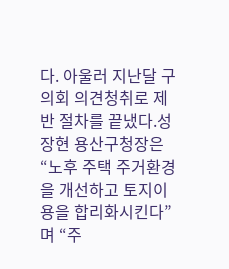다. 아울러 지난달 구의회 의견청취로 제반 절차를 끝냈다.성장현 용산구청장은 “노후 주택 주거환경을 개선하고 토지이용을 합리화시킨다”며 “주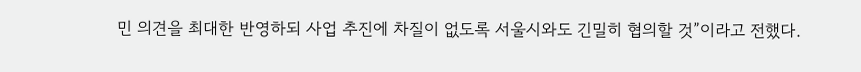민 의견을 최대한 반영하되 사업 추진에 차질이 없도록 서울시와도 긴밀히 협의할 것”이라고 전했다.